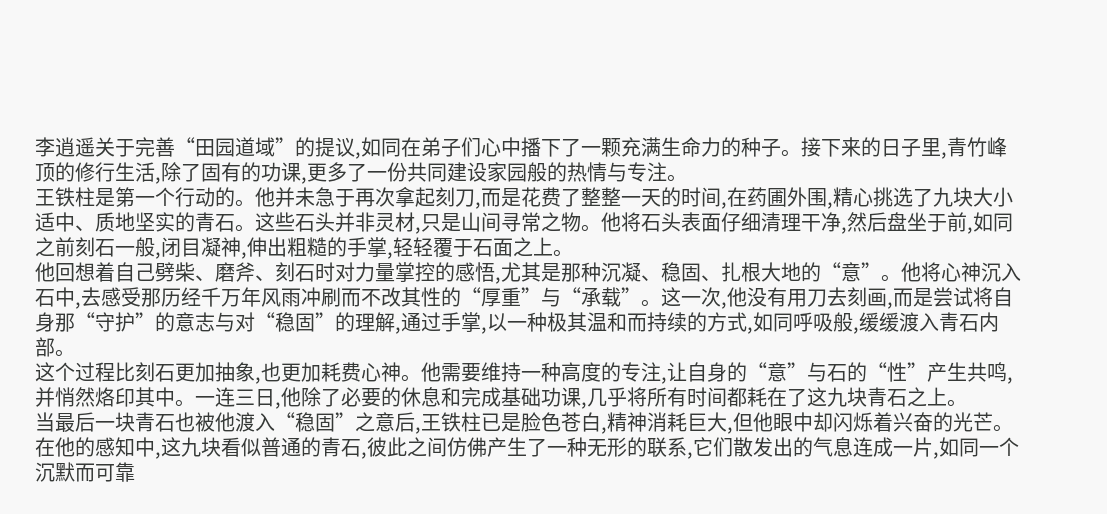李逍遥关于完善“田园道域”的提议,如同在弟子们心中播下了一颗充满生命力的种子。接下来的日子里,青竹峰顶的修行生活,除了固有的功课,更多了一份共同建设家园般的热情与专注。
王铁柱是第一个行动的。他并未急于再次拿起刻刀,而是花费了整整一天的时间,在药圃外围,精心挑选了九块大小适中、质地坚实的青石。这些石头并非灵材,只是山间寻常之物。他将石头表面仔细清理干净,然后盘坐于前,如同之前刻石一般,闭目凝神,伸出粗糙的手掌,轻轻覆于石面之上。
他回想着自己劈柴、磨斧、刻石时对力量掌控的感悟,尤其是那种沉凝、稳固、扎根大地的“意”。他将心神沉入石中,去感受那历经千万年风雨冲刷而不改其性的“厚重”与“承载”。这一次,他没有用刀去刻画,而是尝试将自身那“守护”的意志与对“稳固”的理解,通过手掌,以一种极其温和而持续的方式,如同呼吸般,缓缓渡入青石内部。
这个过程比刻石更加抽象,也更加耗费心神。他需要维持一种高度的专注,让自身的“意”与石的“性”产生共鸣,并悄然烙印其中。一连三日,他除了必要的休息和完成基础功课,几乎将所有时间都耗在了这九块青石之上。
当最后一块青石也被他渡入“稳固”之意后,王铁柱已是脸色苍白,精神消耗巨大,但他眼中却闪烁着兴奋的光芒。在他的感知中,这九块看似普通的青石,彼此之间仿佛产生了一种无形的联系,它们散发出的气息连成一片,如同一个沉默而可靠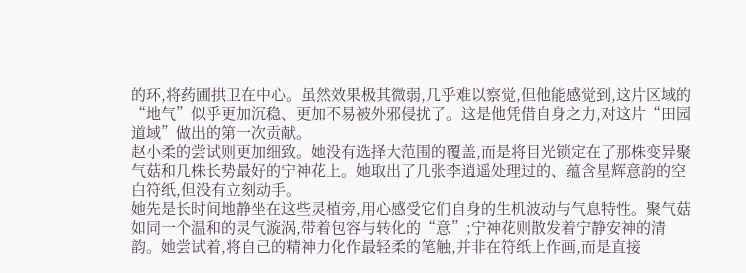的环,将药圃拱卫在中心。虽然效果极其微弱,几乎难以察觉,但他能感觉到,这片区域的“地气”似乎更加沉稳、更加不易被外邪侵扰了。这是他凭借自身之力,对这片“田园道域”做出的第一次贡献。
赵小柔的尝试则更加细致。她没有选择大范围的覆盖,而是将目光锁定在了那株变异聚气菇和几株长势最好的宁神花上。她取出了几张李逍遥处理过的、蕴含星辉意韵的空白符纸,但没有立刻动手。
她先是长时间地静坐在这些灵植旁,用心感受它们自身的生机波动与气息特性。聚气菇如同一个温和的灵气漩涡,带着包容与转化的“意”;宁神花则散发着宁静安神的清韵。她尝试着,将自己的精神力化作最轻柔的笔触,并非在符纸上作画,而是直接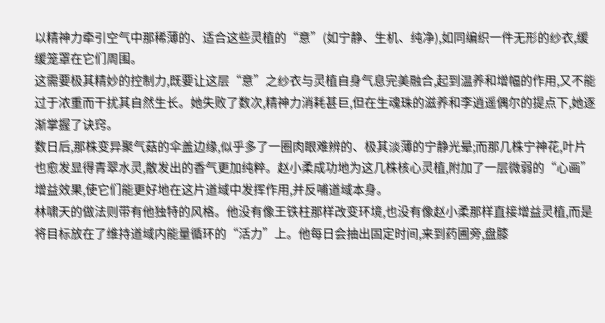以精神力牵引空气中那稀薄的、适合这些灵植的“意”(如宁静、生机、纯净),如同编织一件无形的纱衣,缓缓笼罩在它们周围。
这需要极其精妙的控制力,既要让这层“意”之纱衣与灵植自身气息完美融合,起到温养和增幅的作用,又不能过于浓重而干扰其自然生长。她失败了数次,精神力消耗甚巨,但在生魂珠的滋养和李逍遥偶尔的提点下,她逐渐掌握了诀窍。
数日后,那株变异聚气菇的伞盖边缘,似乎多了一圈肉眼难辨的、极其淡薄的宁静光晕;而那几株宁神花,叶片也愈发显得青翠水灵,散发出的香气更加纯粹。赵小柔成功地为这几株核心灵植,附加了一层微弱的“心画”增益效果,使它们能更好地在这片道域中发挥作用,并反哺道域本身。
林啸天的做法则带有他独特的风格。他没有像王铁柱那样改变环境,也没有像赵小柔那样直接增益灵植,而是将目标放在了维持道域内能量循环的“活力”上。他每日会抽出固定时间,来到药圃旁,盘膝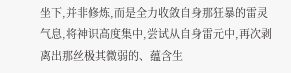坐下,并非修炼,而是全力收敛自身那狂暴的雷灵气息,将神识高度集中,尝试从自身雷元中,再次剥离出那丝极其微弱的、蕴含生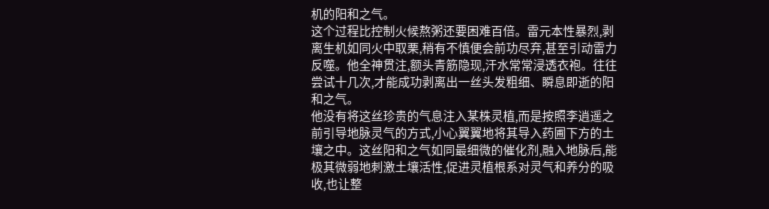机的阳和之气。
这个过程比控制火候熬粥还要困难百倍。雷元本性暴烈,剥离生机如同火中取栗,稍有不慎便会前功尽弃,甚至引动雷力反噬。他全神贯注,额头青筋隐现,汗水常常浸透衣袍。往往尝试十几次,才能成功剥离出一丝头发粗细、瞬息即逝的阳和之气。
他没有将这丝珍贵的气息注入某株灵植,而是按照李逍遥之前引导地脉灵气的方式,小心翼翼地将其导入药圃下方的土壤之中。这丝阳和之气如同最细微的催化剂,融入地脉后,能极其微弱地刺激土壤活性,促进灵植根系对灵气和养分的吸收,也让整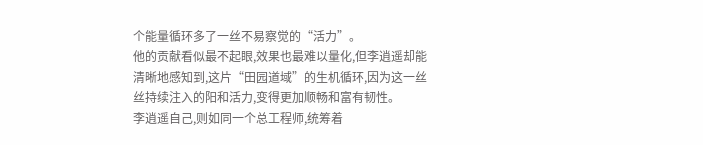个能量循环多了一丝不易察觉的“活力”。
他的贡献看似最不起眼,效果也最难以量化,但李逍遥却能清晰地感知到,这片“田园道域”的生机循环,因为这一丝丝持续注入的阳和活力,变得更加顺畅和富有韧性。
李逍遥自己,则如同一个总工程师,统筹着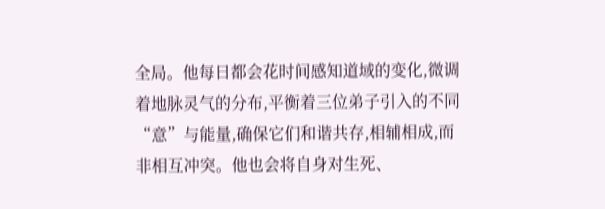全局。他每日都会花时间感知道域的变化,微调着地脉灵气的分布,平衡着三位弟子引入的不同“意”与能量,确保它们和谐共存,相辅相成,而非相互冲突。他也会将自身对生死、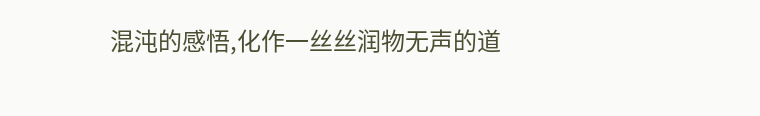混沌的感悟,化作一丝丝润物无声的道